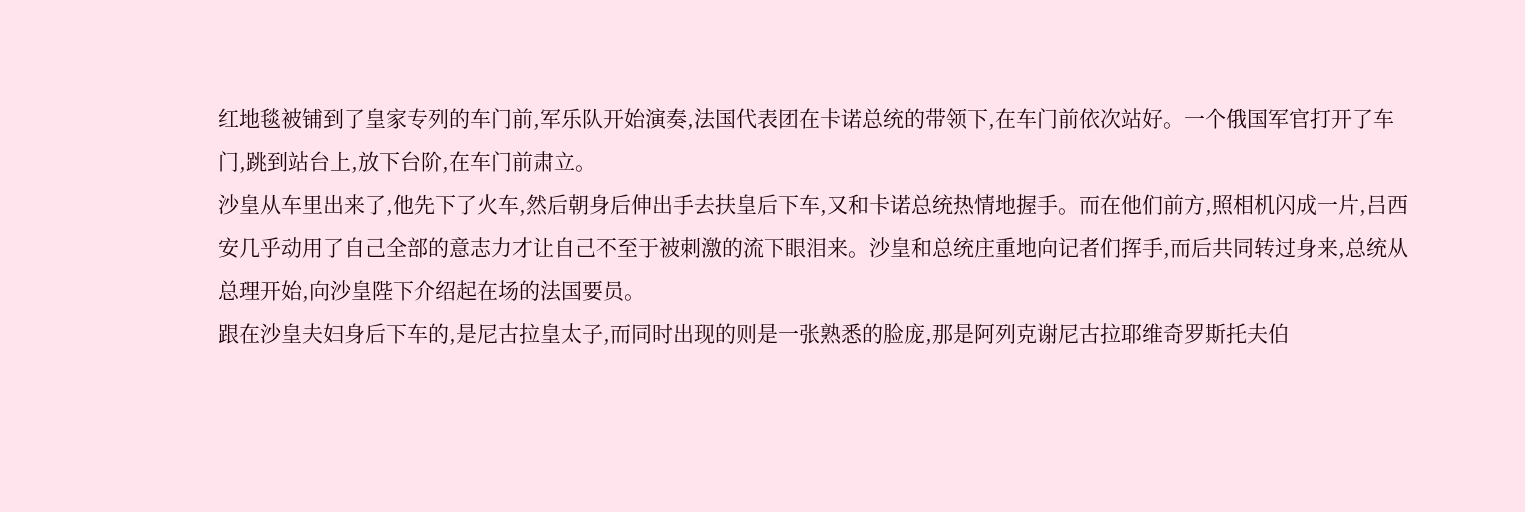红地毯被铺到了皇家专列的车门前,军乐队开始演奏,法国代表团在卡诺总统的带领下,在车门前依次站好。一个俄国军官打开了车门,跳到站台上,放下台阶,在车门前肃立。
沙皇从车里出来了,他先下了火车,然后朝身后伸出手去扶皇后下车,又和卡诺总统热情地握手。而在他们前方,照相机闪成一片,吕西安几乎动用了自己全部的意志力才让自己不至于被刺激的流下眼泪来。沙皇和总统庄重地向记者们挥手,而后共同转过身来,总统从总理开始,向沙皇陛下介绍起在场的法国要员。
跟在沙皇夫妇身后下车的,是尼古拉皇太子,而同时出现的则是一张熟悉的脸庞,那是阿列克谢尼古拉耶维奇罗斯托夫伯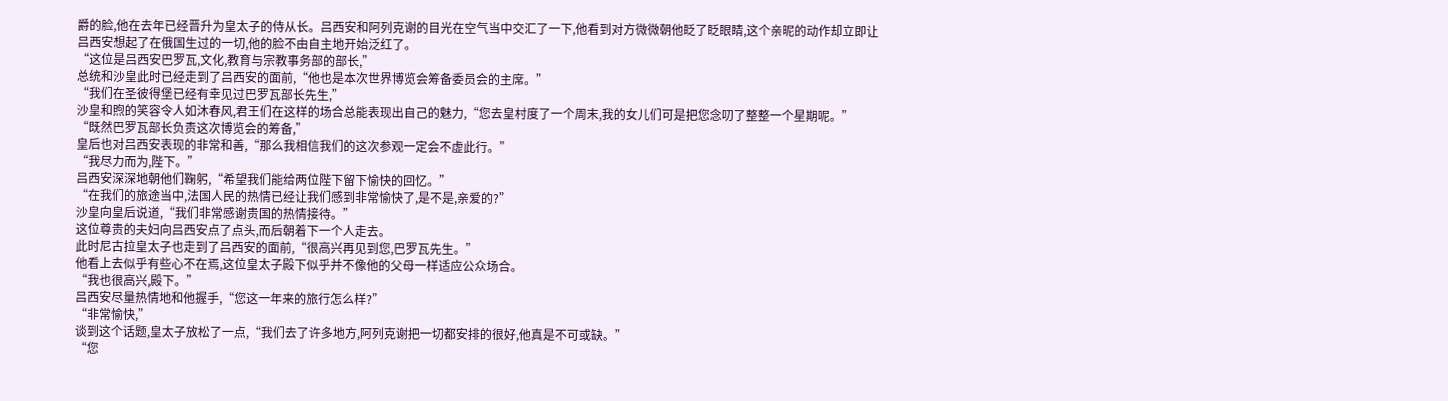爵的脸,他在去年已经晋升为皇太子的侍从长。吕西安和阿列克谢的目光在空气当中交汇了一下,他看到对方微微朝他眨了眨眼睛,这个亲昵的动作却立即让吕西安想起了在俄国生过的一切,他的脸不由自主地开始泛红了。
“这位是吕西安巴罗瓦,文化,教育与宗教事务部的部长,”
总统和沙皇此时已经走到了吕西安的面前,“他也是本次世界博览会筹备委员会的主席。”
“我们在圣彼得堡已经有幸见过巴罗瓦部长先生,”
沙皇和煦的笑容令人如沐春风,君王们在这样的场合总能表现出自己的魅力,“您去皇村度了一个周末,我的女儿们可是把您念叨了整整一个星期呢。”
“既然巴罗瓦部长负责这次博览会的筹备,”
皇后也对吕西安表现的非常和善,“那么我相信我们的这次参观一定会不虚此行。”
“我尽力而为,陛下。”
吕西安深深地朝他们鞠躬,“希望我们能给两位陛下留下愉快的回忆。”
“在我们的旅途当中,法国人民的热情已经让我们感到非常愉快了,是不是,亲爱的?”
沙皇向皇后说道,“我们非常感谢贵国的热情接待。”
这位尊贵的夫妇向吕西安点了点头,而后朝着下一个人走去。
此时尼古拉皇太子也走到了吕西安的面前,“很高兴再见到您,巴罗瓦先生。”
他看上去似乎有些心不在焉,这位皇太子殿下似乎并不像他的父母一样适应公众场合。
“我也很高兴,殿下。”
吕西安尽量热情地和他握手,“您这一年来的旅行怎么样?”
“非常愉快,”
谈到这个话题,皇太子放松了一点,“我们去了许多地方,阿列克谢把一切都安排的很好,他真是不可或缺。”
“您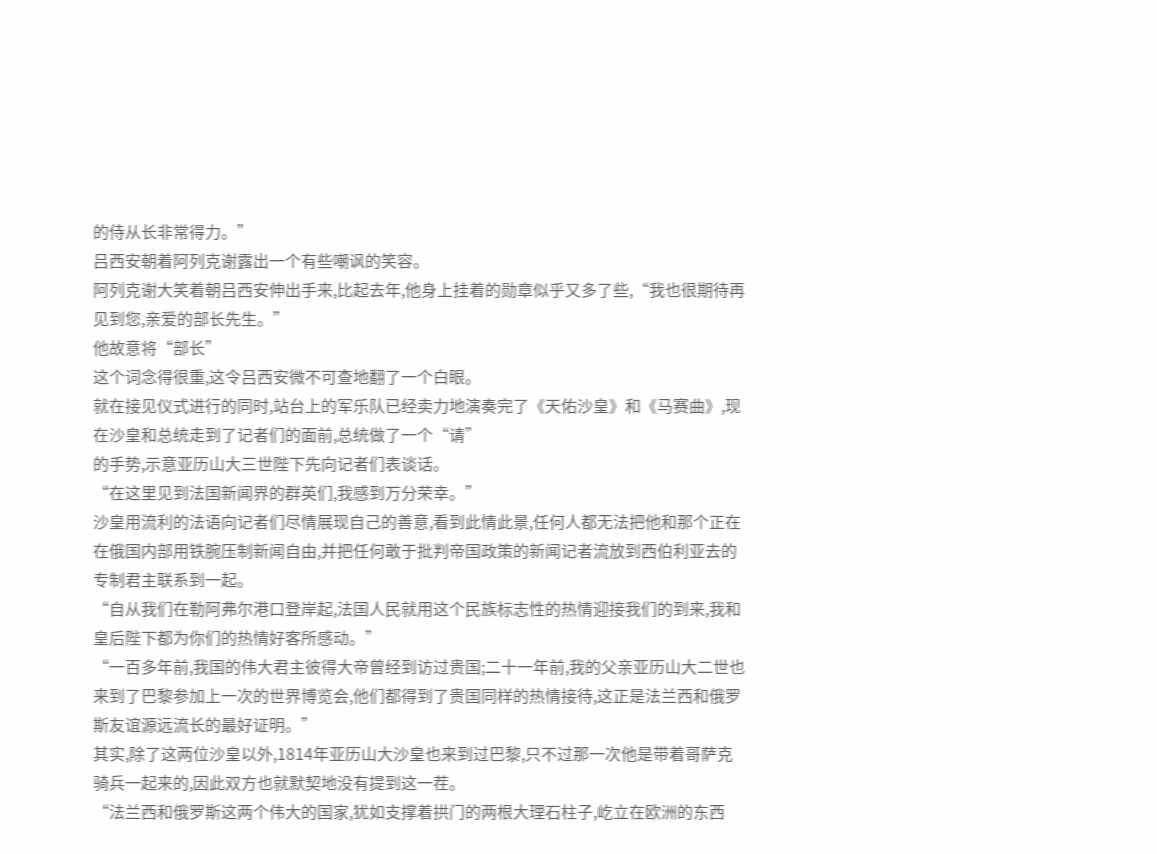的侍从长非常得力。”
吕西安朝着阿列克谢露出一个有些嘲讽的笑容。
阿列克谢大笑着朝吕西安伸出手来,比起去年,他身上挂着的勋章似乎又多了些,“我也很期待再见到您,亲爱的部长先生。”
他故意将“部长”
这个词念得很重,这令吕西安微不可查地翻了一个白眼。
就在接见仪式进行的同时,站台上的军乐队已经卖力地演奏完了《天佑沙皇》和《马赛曲》,现在沙皇和总统走到了记者们的面前,总统做了一个“请”
的手势,示意亚历山大三世陛下先向记者们表谈话。
“在这里见到法国新闻界的群英们,我感到万分荣幸。”
沙皇用流利的法语向记者们尽情展现自己的善意,看到此情此景,任何人都无法把他和那个正在在俄国内部用铁腕压制新闻自由,并把任何敢于批判帝国政策的新闻记者流放到西伯利亚去的专制君主联系到一起。
“自从我们在勒阿弗尔港口登岸起,法国人民就用这个民族标志性的热情迎接我们的到来,我和皇后陛下都为你们的热情好客所感动。”
“一百多年前,我国的伟大君主彼得大帝曾经到访过贵国;二十一年前,我的父亲亚历山大二世也来到了巴黎参加上一次的世界博览会,他们都得到了贵国同样的热情接待,这正是法兰西和俄罗斯友谊源远流长的最好证明。”
其实,除了这两位沙皇以外,1814年亚历山大沙皇也来到过巴黎,只不过那一次他是带着哥萨克骑兵一起来的,因此双方也就默契地没有提到这一茬。
“法兰西和俄罗斯这两个伟大的国家,犹如支撑着拱门的两根大理石柱子,屹立在欧洲的东西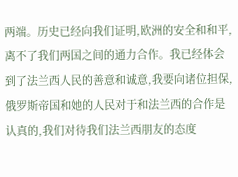两端。历史已经向我们证明,欧洲的安全和和平,离不了我们两国之间的通力合作。我已经体会到了法兰西人民的善意和诚意,我要向诸位担保,俄罗斯帝国和她的人民对于和法兰西的合作是认真的,我们对待我们法兰西朋友的态度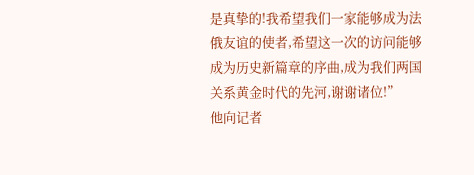是真挚的!我希望我们一家能够成为法俄友谊的使者,希望这一次的访问能够成为历史新篇章的序曲,成为我们两国关系黄金时代的先河,谢谢诸位!”
他向记者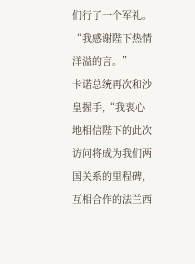们行了一个军礼。“我感谢陛下热情洋溢的言。”
卡诺总统再次和沙皇握手,“我衷心地相信陛下的此次访问将成为我们两国关系的里程碑,互相合作的法兰西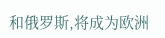和俄罗斯,将成为欧洲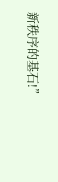新秩序的基石!”